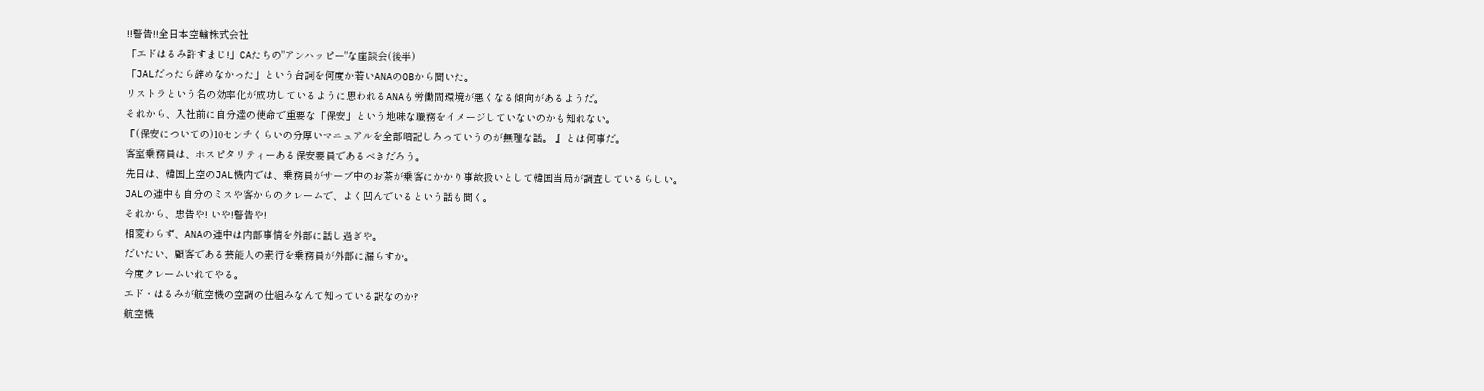!!警告!!全日本空輸株式会社
「エドはるみ許すまじ!」CAたちの"アンハッピー"な座談会(後半)
「JALだったら辞めなかった」という台詞を何度か若いANAのOBから聞いた。
リストラという名の効率化が成功しているように思われるANAも労働間環境が悪くなる傾向があるようだ。
それから、入社前に自分達の使命で重要な「保安」という地味な職務をイメージしていないのかも知れない。
『(保安についての)10センチくらいの分厚いマニュアルを全部暗記しろっていうのが無理な話。 』とは何事だ。
客室乗務員は、ホスピタリティーある保安要員であるべきだろう。
先日は、韓国上空のJAL機内では、乗務員がサーブ中のお茶が乗客にかかり事故扱いとして韓国当局が調査しているらしい。
JALの連中も自分のミスや客からのクレームで、よく凹んでいるという話も聞く。
それから、忠告や! いや!警告や!
相変わらず、ANAの連中は内部事情を外部に話し過ぎや。
だいたい、顧客である芸能人の素行を乗務員が外部に漏らすか。
今度クレームいれてやる。
エド・はるみが航空機の空調の仕組みなんて知っている訳なのか?
航空機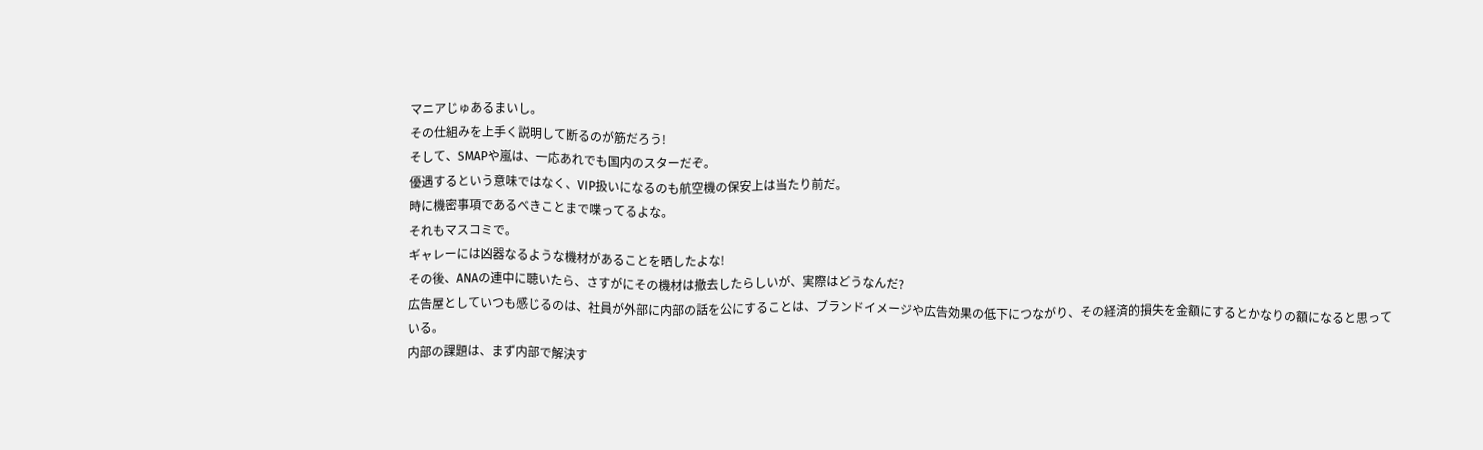マニアじゅあるまいし。
その仕組みを上手く説明して断るのが筋だろう!
そして、SMAPや嵐は、一応あれでも国内のスターだぞ。
優遇するという意味ではなく、VIP扱いになるのも航空機の保安上は当たり前だ。
時に機密事項であるべきことまで喋ってるよな。
それもマスコミで。
ギャレーには凶器なるような機材があることを晒したよな!
その後、ANAの連中に聴いたら、さすがにその機材は撤去したらしいが、実際はどうなんだ?
広告屋としていつも感じるのは、社員が外部に内部の話を公にすることは、ブランドイメージや広告効果の低下につながり、その経済的損失を金額にするとかなりの額になると思っている。
内部の課題は、まず内部で解決す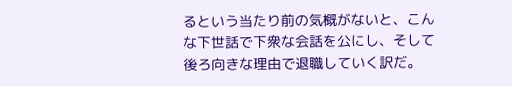るという当たり前の気概がないと、こんな下世話で下衆な会話を公にし、そして後ろ向きな理由で退職していく訳だ。